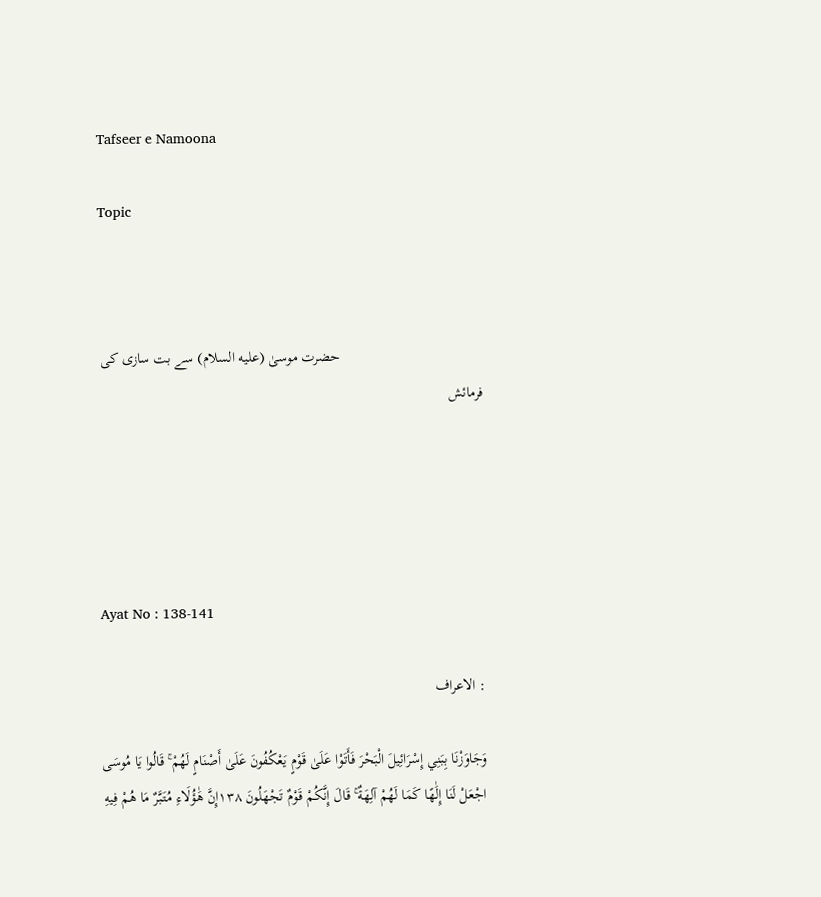Tafseer e Namoona

Topic



                                      حضرت موسیٰ (علیه السلام) سے بت سازی کی فرمائش





Ayat No : 138-141

: الاعراف

وَجَاوَزْنَا بِبَنِي إِسْرَائِيلَ الْبَحْرَ فَأَتَوْا عَلَىٰ قَوْمٍ يَعْكُفُونَ عَلَىٰ أَصْنَامٍ لَهُمْ ۚ قَالُوا يَا مُوسَى اجْعَلْ لَنَا إِلَٰهًا كَمَا لَهُمْ آلِهَةٌ ۚ قَالَ إِنَّكُمْ قَوْمٌ تَجْهَلُونَ ۱۳۸إِنَّ هَٰؤُلَاءِ مُتَبَّرٌ مَا هُمْ فِيهِ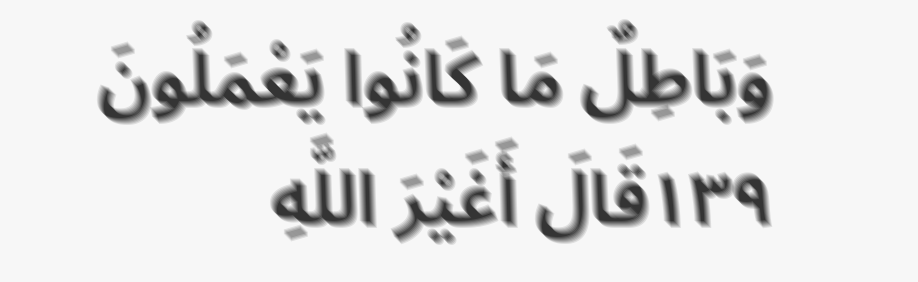وَبَاطِلٌ مَا كَانُوا يَعْمَلُونَ ۱۳۹قَالَ أَغَيْرَ اللَّهِ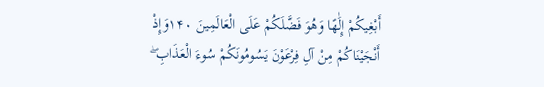أَبْغِيكُمْ إِلَٰهًا وَهُوَ فَضَّلَكُمْ عَلَى الْعَالَمِينَ ۱۴۰وَإِذْ أَنْجَيْنَاكُمْ مِنْ آلِ فِرْعَوْنَ يَسُومُونَكُمْ سُوءَ الْعَذَابِ ۖ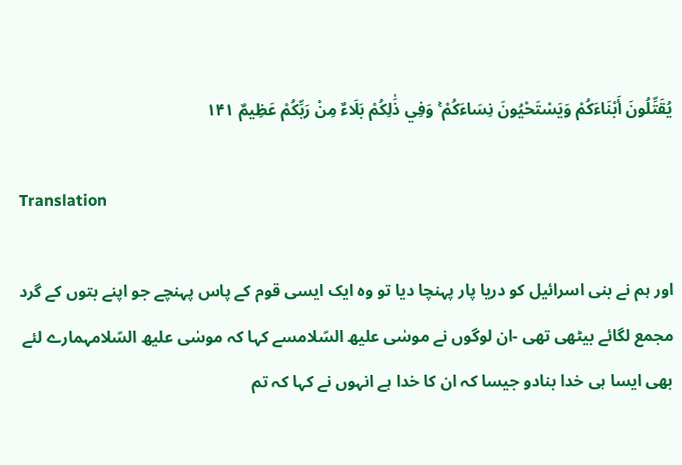يُقَتِّلُونَ أَبْنَاءَكُمْ وَيَسْتَحْيُونَ نِسَاءَكُمْ ۚ وَفِي ذَٰلِكُمْ بَلَاءٌ مِنْ رَبِّكُمْ عَظِيمٌ ۱۴۱

Translation

اور ہم نے بنی اسرائیل کو دریا پار پہنچا دیا تو وہ ایک ایسی قوم کے پاس پہنچے جو اپنے بتوں کے گرد مجمع لگائے بیٹھی تھی -ان لوگوں نے موسٰی علیھ السّلامسے کہا کہ موسٰی علیھ السّلامہمارے لئے بھی ایسا ہی خدا بنادو جیسا کہ ان کا خدا ہے انہوں نے کہا کہ تم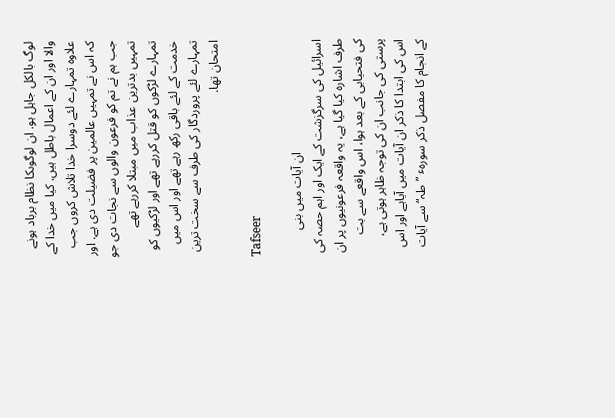لوگ بالکل جاہل ہو. ان لوگوںکا نظام برباد ہونے والا اور ان کے اعمال باطل ہیں. کیا میں خدا کے علاوہ تمہارے لئے دوسرا خدا تلاش کروں جب کہ اس نے تمہیں عالمین پر فضیلت دی ہے. اور جب ہم نے تم کو فرعون والوں سے نجات دی جو تمہیں بدترین عذاب میں مبتلا کررہے تھے تمہارے لڑکوں کو قتل کررہے تھے اور لڑکیوں کو خدمت کے لئے باقی رکھ رہے تھے اور اس میں تمہارے لئے پروردگار کی طرف سے سخت ترین امتحان تھا.

Tafseer

                                    ان آیات میں بنی اسرائیل کی سرگزشت کے ایک اور اہم حصہ کی طرف اشارہ کیا گیا ہے، یہ واقعہ فرعونیوں پر ان کی فتحیابی کے بعد ہوا، اس واقعے سے بت پرستی کی جانب ان کی توجہ ظاہر ہوتی ہے، اس کی ابتدا کا ذکر ان آیات میں آیاہے اور اس کے انجام کا مفصل ذکر سورہٴ ”طہ“ سے آیات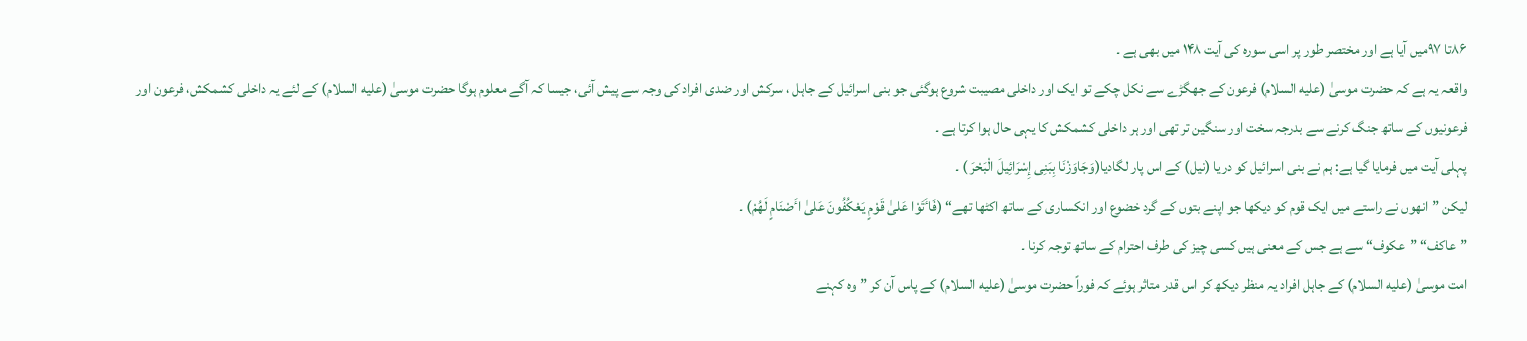۸۶تا ۹۷میں آیا ہے اور مختصر طور پر اسی سورہ کی آیت ۱۴۸ میں بھی ہے ۔
واقعہ یہ ہے کہ حضرت موسیٰ (علیه السلام) فرعون کے جھگڑے سے نکل چکے تو ایک اور داخلی مصیبت شروع ہوگئی جو بنی اسرائیل کے جاہل ، سرکش اور ضدی افراد کی وجہ سے پیش آئی، جیسا کہ آگے معلوم ہوگا حضرت موسیٰ (علیه السلام) کے لئے یہ داخلی کشمکش، فرعون اور فرعونیوں کے ساتھ جنگ کرنے سے بدرجہ سخت اور سنگین تر تھی اور ہر داخلی کشمکش کا یہی حال ہوا کرتا ہے ۔
پہلی آیت میں فرمایا گیا ہے: ہم نے بنی اسرائیل کو دریا (نیل) کے اس پار لگادیا(وَجَاوَزْنَا بِبَنِی إِسْرَائِیلَ الْبَحْرَ ) ۔
لیکن ”انھوں نے راستے میں ایک قوم کو دیکھا جو اپنے بتوں کے گرد خضوع اور انکساری کے ساتھ اکٹھا تھے“ (فَاٴَتَوْا عَلیٰ قَوْمٍ یَعْکُفُونَ عَلیٰ اٴَصْنَامٍ لَھُمْ) ۔
”عاکف“ ”عکوف“ سے ہے جس کے معنی ہیں کسی چیز کی طرف احترام کے ساتھ توجہ کرنا ۔
امت موسیٰ (علیه السلام) کے جاہل افراد یہ منظر دیکھ کر اس قدر متاثر ہوئے کہ فوراً حضرت موسیٰ (علیه السلام) کے پاس آن کر ”وہ کہنے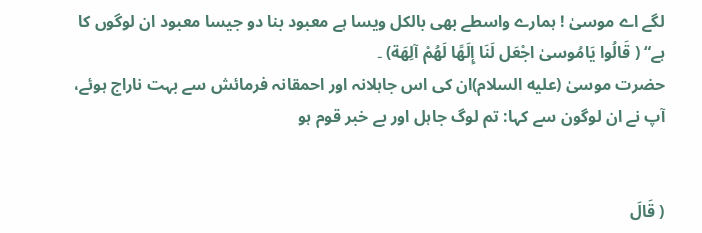لگے اے موسیٰ ! ہمارے واسطے بھی بالکل ویسا ہے معبود بنا دو جیسا معبود ان لوگوں کا ہے“ ( قَالُوا یَامُوسیٰ اجْعَل لَنَا إِلَھًا لَھُمْ آلِھَة) ۔
حضرت موسیٰ (علیه السلام)ان کی اس جاہلانہ اور احمقانہ فرمائش سے بہت ناراج ہوئے، آپ نے ان لوگون سے کہا: تم لوگ جاہل اور بے خبر قوم ہو


( قَالَ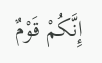إِنَّکُمْ قَوْمٌ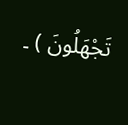تَجْھَلُونَ ) ۔